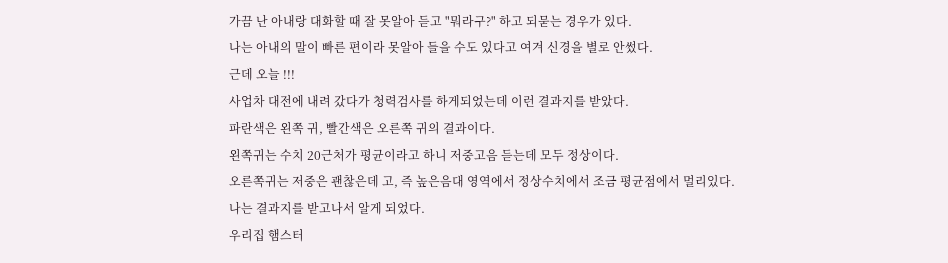가끔 난 아내랑 대화할 때 잘 못알아 듣고 "뭐라구?" 하고 되묻는 경우가 있다.
나는 아내의 말이 빠른 편이라 못알아 들을 수도 있다고 여겨 신경을 별로 안썼다.
근데 오늘 !!!
사업차 대전에 내려 갔다가 청력검사를 하게되었는데 이런 결과지를 받았다.
파란색은 왼쪽 귀, 빨간색은 오른쪽 귀의 결과이다.
왼쪽귀는 수치 20근처가 평균이라고 하니 저중고음 듣는데 모두 정상이다.
오른쪽귀는 저중은 괜찮은데 고, 즉 높은음대 영역에서 정상수치에서 조금 평균점에서 멀리있다.
나는 결과지를 받고나서 알게 되었다.
우리집 햄스터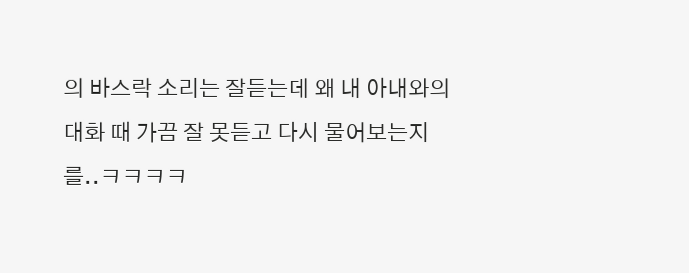의 바스락 소리는 잘듣는데 왜 내 아내와의 대화 때 가끔 잘 못듣고 다시 물어보는지를..ㅋㅋㅋㅋ